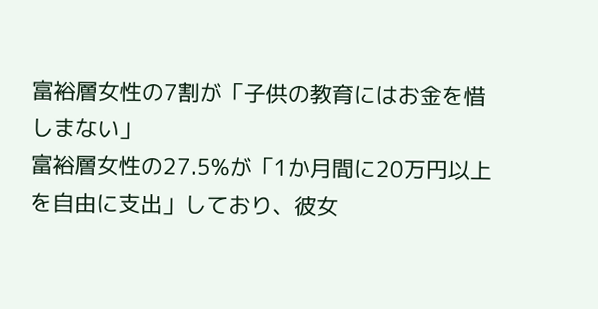富裕層女性の7割が「子供の教育にはお金を惜しまない」
富裕層女性の27.5%が「1か月間に20万円以上を自由に支出」しており、彼女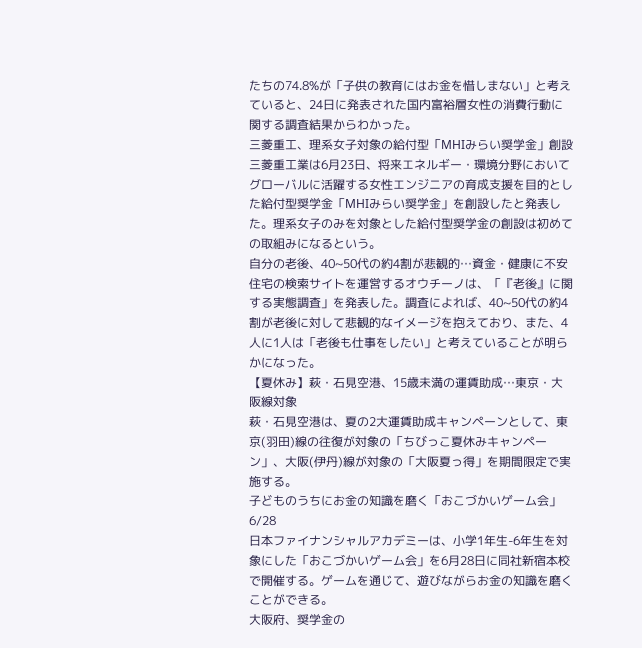たちの74.8%が「子供の教育にはお金を惜しまない」と考えていると、24日に発表された国内富裕層女性の消費行動に関する調査結果からわかった。
三菱重工、理系女子対象の給付型「MHIみらい奨学金」創設
三菱重工業は6月23日、将来エネルギー・環境分野においてグローバルに活躍する女性エンジニアの育成支援を目的とした給付型奨学金「MHIみらい奨学金」を創設したと発表した。理系女子のみを対象とした給付型奨学金の創設は初めての取組みになるという。
自分の老後、40~50代の約4割が悲観的…資金・健康に不安
住宅の検索サイトを運営するオウチーノは、「『老後』に関する実態調査」を発表した。調査によれば、40~50代の約4割が老後に対して悲観的なイメージを抱えており、また、4人に1人は「老後も仕事をしたい」と考えていることが明らかになった。
【夏休み】萩・石見空港、15歳未満の運賃助成…東京・大阪線対象
萩・石見空港は、夏の2大運賃助成キャンペーンとして、東京(羽田)線の往復が対象の「ちびっこ夏休みキャンペーン」、大阪(伊丹)線が対象の「大阪夏っ得」を期間限定で実施する。
子どものうちにお金の知識を磨く「おこづかいゲーム会」6/28
日本ファイナンシャルアカデミーは、小学1年生-6年生を対象にした「おこづかいゲーム会」を6月28日に同社新宿本校で開催する。ゲームを通じて、遊びながらお金の知識を磨くことができる。
大阪府、奨学金の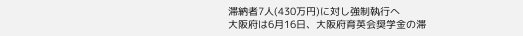滞納者7人(430万円)に対し強制執行へ
大阪府は6月16日、大阪府育英会奨学金の滞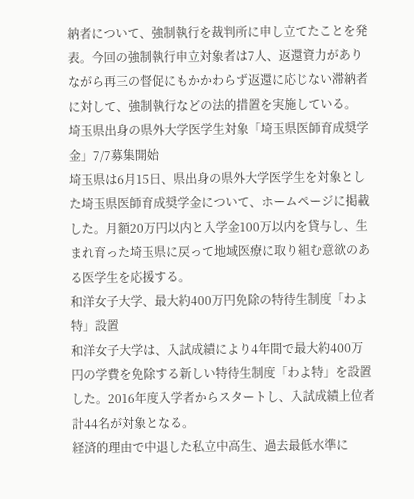納者について、強制執行を裁判所に申し立てたことを発表。今回の強制執行申立対象者は7人、返還資力がありながら再三の督促にもかかわらず返還に応じない滞納者に対して、強制執行などの法的措置を実施している。
埼玉県出身の県外大学医学生対象「埼玉県医師育成奨学金」7/7募集開始
埼玉県は6月15日、県出身の県外大学医学生を対象とした埼玉県医師育成奨学金について、ホームページに掲載した。月額20万円以内と入学金100万以内を貸与し、生まれ育った埼玉県に戻って地域医療に取り組む意欲のある医学生を応援する。
和洋女子大学、最大約400万円免除の特待生制度「わよ特」設置
和洋女子大学は、入試成績により4年間で最大約400万円の学費を免除する新しい特待生制度「わよ特」を設置した。2016年度入学者からスタートし、入試成績上位者計44名が対象となる。
経済的理由で中退した私立中高生、過去最低水準に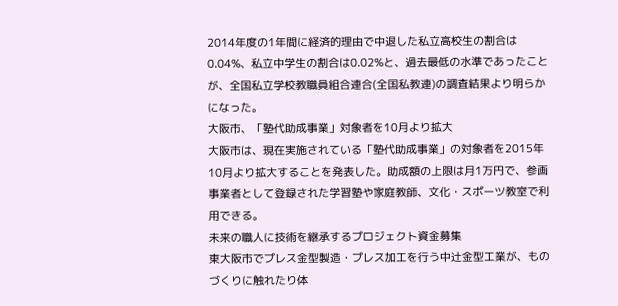2014年度の1年間に経済的理由で中退した私立高校生の割合は0.04%、私立中学生の割合は0.02%と、過去最低の水準であったことが、全国私立学校教職員組合連合(全国私教連)の調査結果より明らかになった。
大阪市、「塾代助成事業」対象者を10月より拡大
大阪市は、現在実施されている「塾代助成事業」の対象者を2015年10月より拡大することを発表した。助成額の上限は月1万円で、参画事業者として登録された学習塾や家庭教師、文化・スポーツ教室で利用できる。
未来の職人に技術を継承するプロジェクト資金募集
東大阪市でプレス金型製造・プレス加工を行う中辻金型工業が、ものづくりに触れたり体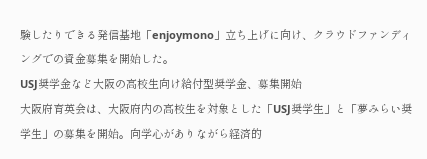験したりできる発信基地「enjoymono」立ち上げに向け、クラウドファンディングでの資金募集を開始した。
USJ奨学金など大阪の高校生向け給付型奨学金、募集開始
大阪府育英会は、大阪府内の高校生を対象とした「USJ奨学生」と「夢みらい奨学生」の募集を開始。向学心がありながら経済的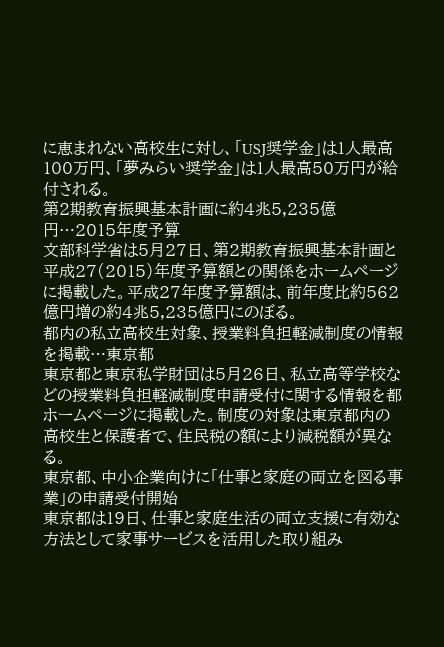に恵まれない高校生に対し、「USJ奨学金」は1人最高100万円、「夢みらい奨学金」は1人最高50万円が給付される。
第2期教育振興基本計画に約4兆5,235億円…2015年度予算
文部科学省は5月27日、第2期教育振興基本計画と平成27(2015)年度予算額との関係をホームページに掲載した。平成27年度予算額は、前年度比約562億円増の約4兆5,235億円にのぼる。
都内の私立高校生対象、授業料負担軽減制度の情報を掲載…東京都
東京都と東京私学財団は5月26日、私立高等学校などの授業料負担軽減制度申請受付に関する情報を都ホームページに掲載した。制度の対象は東京都内の高校生と保護者で、住民税の額により減税額が異なる。
東京都、中小企業向けに「仕事と家庭の両立を図る事業」の申請受付開始
東京都は19日、仕事と家庭生活の両立支援に有効な方法として家事サービスを活用した取り組み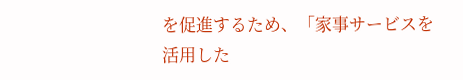を促進するため、「家事サービスを活用した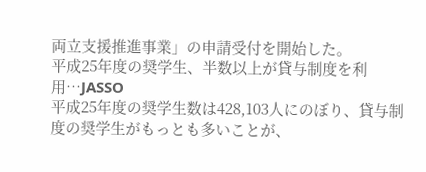両立支援推進事業」の申請受付を開始した。
平成25年度の奨学生、半数以上が貸与制度を利用…JASSO
平成25年度の奨学生数は428,103人にのぼり、貸与制度の奨学生がもっとも多いことが、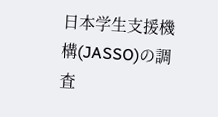日本学生支援機構(JASSO)の調査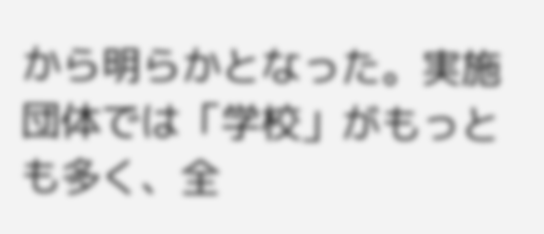から明らかとなった。実施団体では「学校」がもっとも多く、全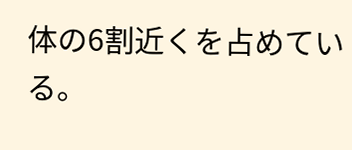体の6割近くを占めている。